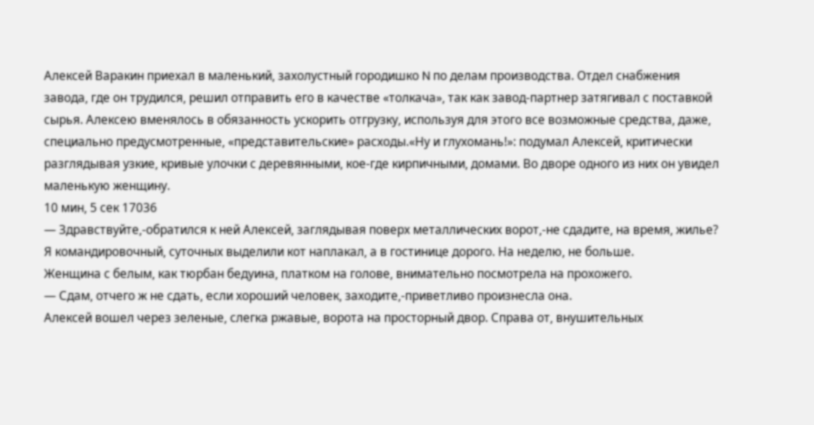Алексей Варакин приехал в маленький, захолустный городишко N по делам производства. Отдел снабжения завода, где он трудился, решил отправить его в качестве «толкача», так как завод-партнер затягивал с поставкой сырья. Алексею вменялось в обязанность ускорить отгрузку, используя для этого все возможные средства, даже, специально предусмотренные, «представительские» расходы.«Ну и глухомань!»: подумал Алексей, критически разглядывая узкие, кривые улочки с деревянными, кое-где кирпичными, домами. Во дворе одного из них он увидел маленькую женщину.
10 мин, 5 сек 17036
— Здравствуйте,-обратился к ней Алексей, заглядывая поверх металлических ворот,-не сдадите, на время, жилье? Я командировочный, суточных выделили кот наплакал, а в гостинице дорого. На неделю, не больше.
Женщина с белым, как тюрбан бедуина, платком на голове, внимательно посмотрела на прохожего.
— Сдам, отчего ж не сдать, если хороший человек, заходите,-приветливо произнесла она.
Алексей вошел через зеленые, слегка ржавые, ворота на просторный двор. Справа от, внушительных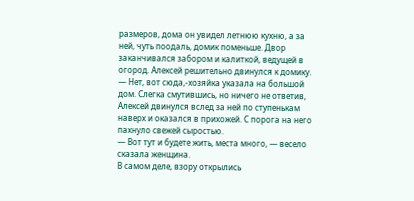размеров, дома он увидел летнюю кухню, а за ней, чуть поодаль, домик поменьше. Двор заканчивался забором и калиткой, ведущей в огород. Алексей решительно двинулся к домику.
— Нет, вот сюда,-хозяйка указала на большой дом. Слегка смутившись, но ничего не ответив, Алексей двинулся вслед за ней по ступенькам наверх и оказался в прихожей. С порога на него пахнуло свежей сыростью.
— Вот тут и будете жить, места много, — весело сказала женщина.
В самом деле, взору открылись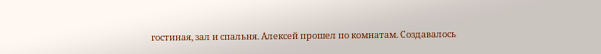гостиная, зал и спальня. Алексей прошел по комнатам. Создавалось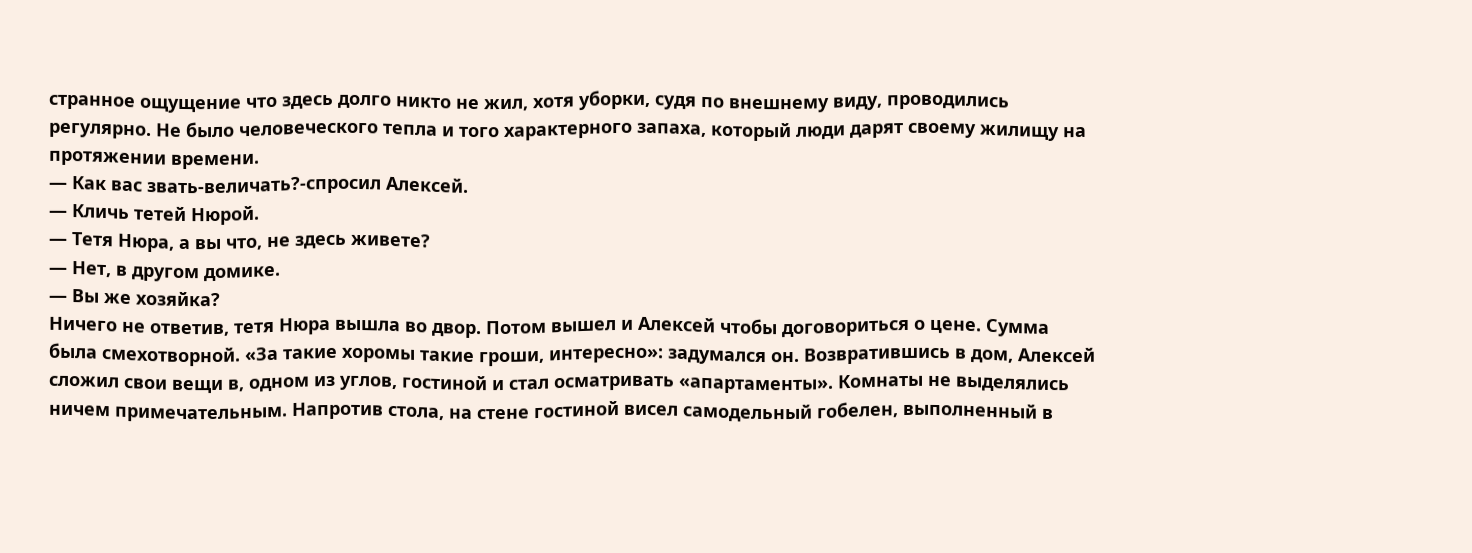странное ощущение что здесь долго никто не жил, хотя уборки, судя по внешнему виду, проводились регулярно. Не было человеческого тепла и того характерного запаха, который люди дарят своему жилищу на протяжении времени.
— Как вас звать-величать?-спросил Алексей.
— Кличь тетей Нюрой.
— Тетя Нюра, а вы что, не здесь живете?
— Нет, в другом домике.
— Вы же хозяйка?
Ничего не ответив, тетя Нюра вышла во двор. Потом вышел и Алексей чтобы договориться о цене. Сумма была смехотворной. «За такие хоромы такие гроши, интересно»: задумался он. Возвратившись в дом, Алексей сложил свои вещи в, одном из углов, гостиной и стал осматривать «апартаменты». Комнаты не выделялись ничем примечательным. Напротив стола, на стене гостиной висел самодельный гобелен, выполненный в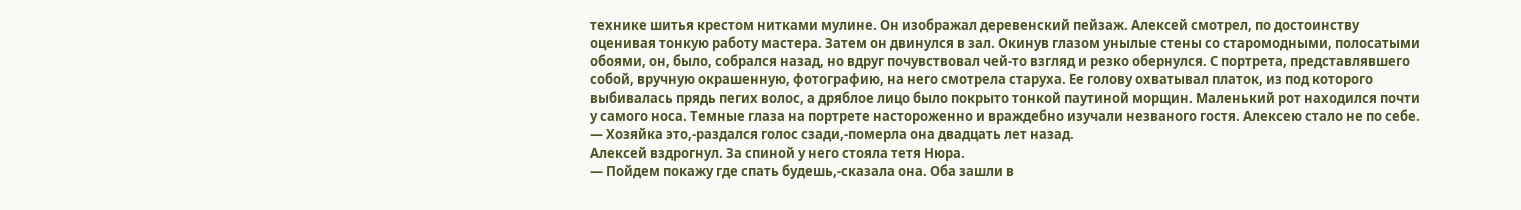технике шитья крестом нитками мулине. Он изображал деревенский пейзаж. Алексей смотрел, по достоинству оценивая тонкую работу мастера. Затем он двинулся в зал. Окинув глазом унылые стены со старомодными, полосатыми обоями, он, было, собрался назад, но вдруг почувствовал чей-то взгляд и резко обернулся. С портрета, представлявшего собой, вручную окрашенную, фотографию, на него смотрела старуха. Ее голову охватывал платок, из под которого выбивалась прядь пегих волос, а дряблое лицо было покрыто тонкой паутиной морщин. Маленький рот находился почти у самого носа. Темные глаза на портрете настороженно и враждебно изучали незваного гостя. Алексею стало не по себе.
— Хозяйка это,-раздался голос сзади,-померла она двадцать лет назад.
Алексей вздрогнул. За спиной у него стояла тетя Нюра.
— Пойдем покажу где спать будешь,-сказала она. Оба зашли в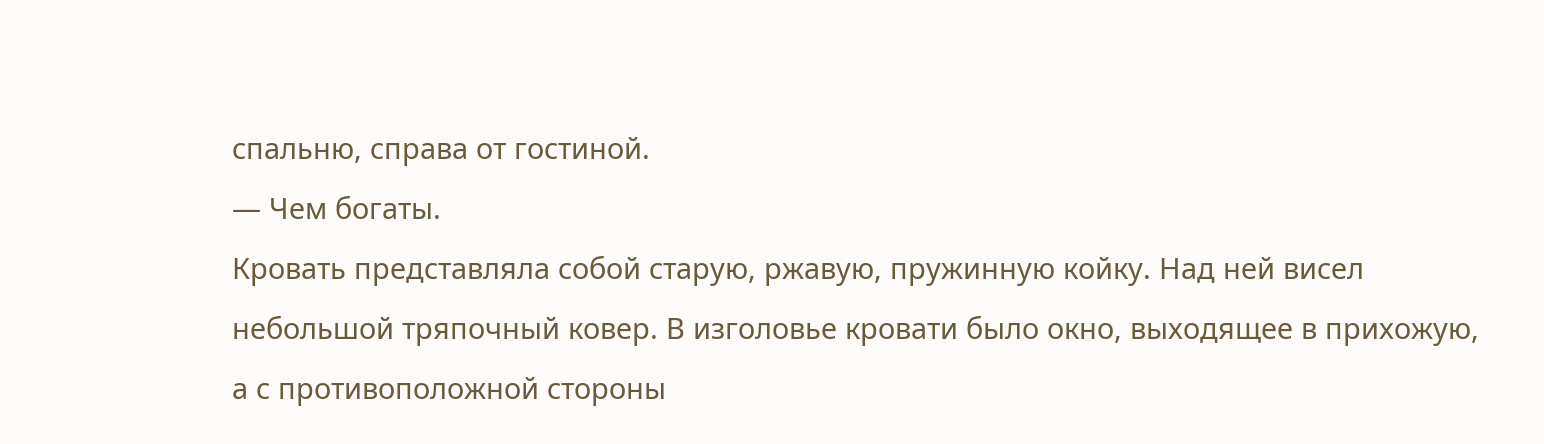спальню, справа от гостиной.
— Чем богаты.
Кровать представляла собой старую, ржавую, пружинную койку. Над ней висел небольшой тряпочный ковер. В изголовье кровати было окно, выходящее в прихожую, а с противоположной стороны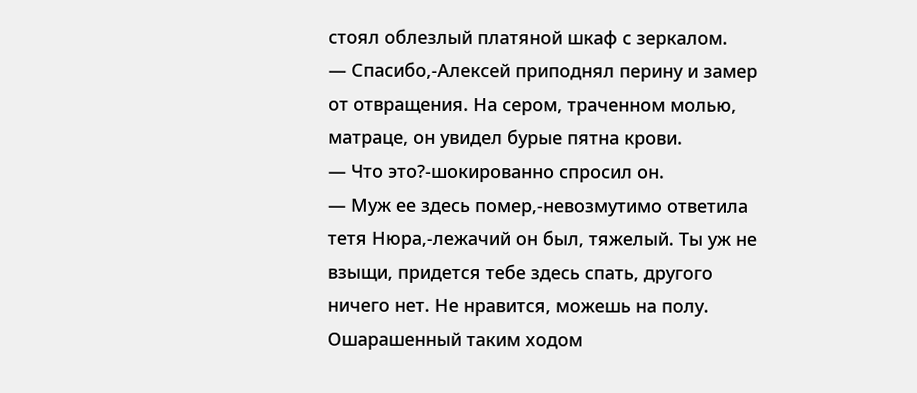стоял облезлый платяной шкаф с зеркалом.
— Спасибо,-Алексей приподнял перину и замер от отвращения. На сером, траченном молью, матраце, он увидел бурые пятна крови.
— Что это?-шокированно спросил он.
— Муж ее здесь помер,-невозмутимо ответила тетя Нюра,-лежачий он был, тяжелый. Ты уж не взыщи, придется тебе здесь спать, другого ничего нет. Не нравится, можешь на полу.
Ошарашенный таким ходом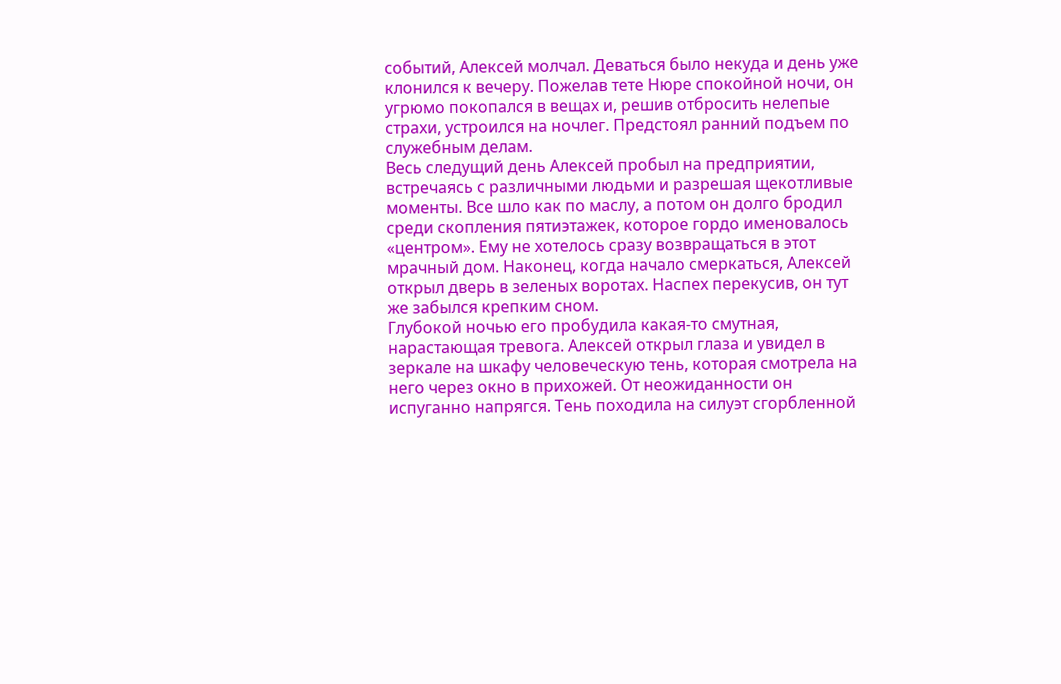событий, Алексей молчал. Деваться было некуда и день уже клонился к вечеру. Пожелав тете Нюре спокойной ночи, он угрюмо покопался в вещах и, решив отбросить нелепые страхи, устроился на ночлег. Предстоял ранний подъем по служебным делам.
Весь следущий день Алексей пробыл на предприятии, встречаясь с различными людьми и разрешая щекотливые моменты. Все шло как по маслу, а потом он долго бродил среди скопления пятиэтажек, которое гордо именовалось «центром». Ему не хотелось сразу возвращаться в этот мрачный дом. Наконец, когда начало смеркаться, Алексей открыл дверь в зеленых воротах. Наспех перекусив, он тут же забылся крепким сном.
Глубокой ночью его пробудила какая-то смутная, нарастающая тревога. Алексей открыл глаза и увидел в зеркале на шкафу человеческую тень, которая смотрела на него через окно в прихожей. От неожиданности он испуганно напрягся. Тень походила на силуэт сгорбленной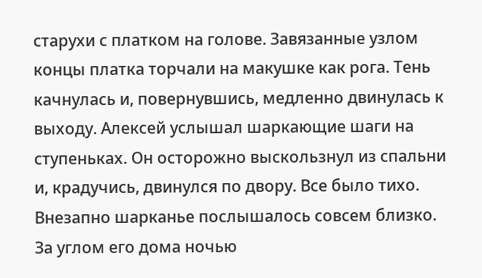старухи с платком на голове. Завязанные узлом концы платка торчали на макушке как рога. Тень качнулась и, повернувшись, медленно двинулась к выходу. Алексей услышал шаркающие шаги на ступеньках. Он осторожно выскользнул из спальни и, крадучись, двинулся по двору. Все было тихо. Внезапно шарканье послышалось совсем близко. За углом его дома ночью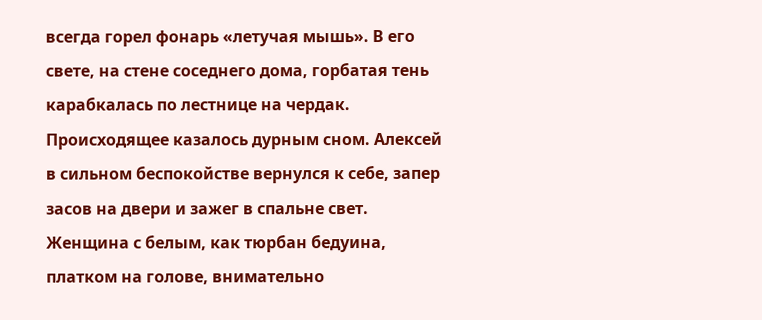всегда горел фонарь «летучая мышь». В его свете, на стене соседнего дома, горбатая тень карабкалась по лестнице на чердак. Происходящее казалось дурным сном. Алексей в сильном беспокойстве вернулся к себе, запер засов на двери и зажег в спальне свет.
Женщина с белым, как тюрбан бедуина, платком на голове, внимательно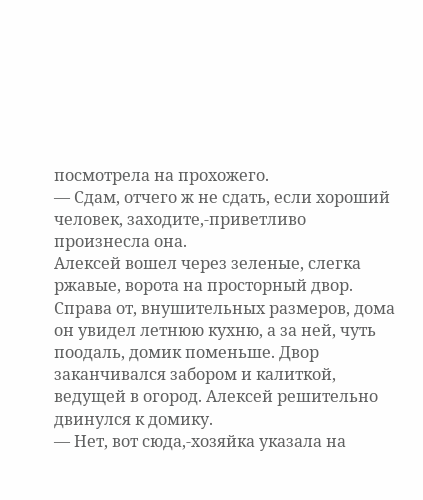посмотрела на прохожего.
— Сдам, отчего ж не сдать, если хороший человек, заходите,-приветливо произнесла она.
Алексей вошел через зеленые, слегка ржавые, ворота на просторный двор. Справа от, внушительных размеров, дома он увидел летнюю кухню, а за ней, чуть поодаль, домик поменьше. Двор заканчивался забором и калиткой, ведущей в огород. Алексей решительно двинулся к домику.
— Нет, вот сюда,-хозяйка указала на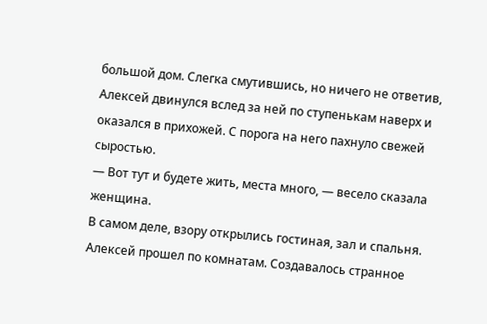большой дом. Слегка смутившись, но ничего не ответив, Алексей двинулся вслед за ней по ступенькам наверх и оказался в прихожей. С порога на него пахнуло свежей сыростью.
— Вот тут и будете жить, места много, — весело сказала женщина.
В самом деле, взору открылись гостиная, зал и спальня. Алексей прошел по комнатам. Создавалось странное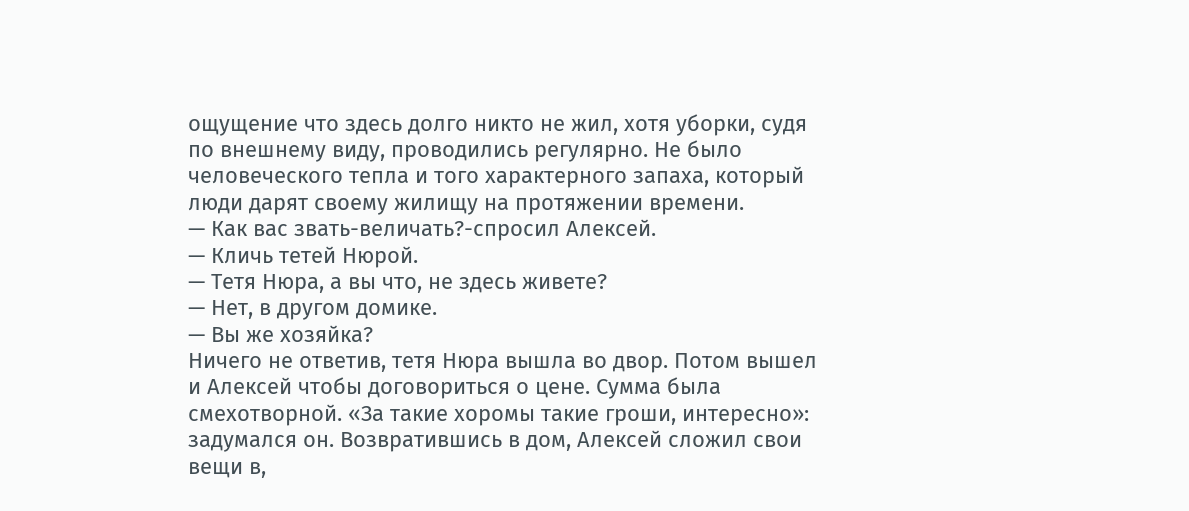ощущение что здесь долго никто не жил, хотя уборки, судя по внешнему виду, проводились регулярно. Не было человеческого тепла и того характерного запаха, который люди дарят своему жилищу на протяжении времени.
— Как вас звать-величать?-спросил Алексей.
— Кличь тетей Нюрой.
— Тетя Нюра, а вы что, не здесь живете?
— Нет, в другом домике.
— Вы же хозяйка?
Ничего не ответив, тетя Нюра вышла во двор. Потом вышел и Алексей чтобы договориться о цене. Сумма была смехотворной. «За такие хоромы такие гроши, интересно»: задумался он. Возвратившись в дом, Алексей сложил свои вещи в,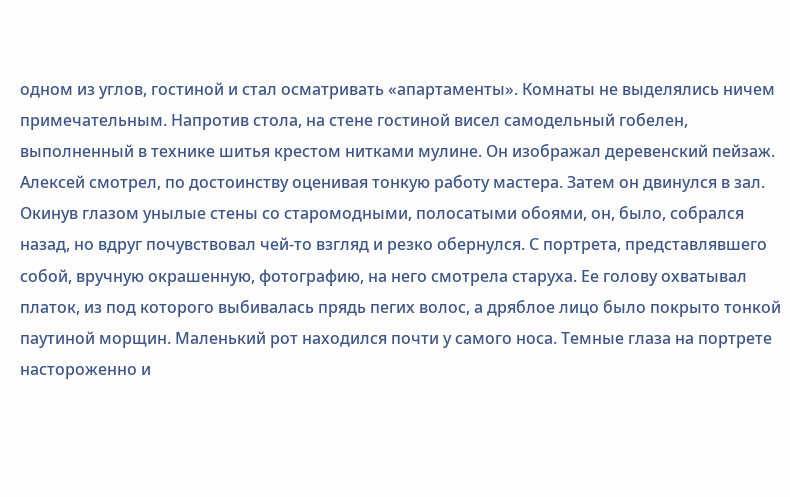одном из углов, гостиной и стал осматривать «апартаменты». Комнаты не выделялись ничем примечательным. Напротив стола, на стене гостиной висел самодельный гобелен, выполненный в технике шитья крестом нитками мулине. Он изображал деревенский пейзаж. Алексей смотрел, по достоинству оценивая тонкую работу мастера. Затем он двинулся в зал. Окинув глазом унылые стены со старомодными, полосатыми обоями, он, было, собрался назад, но вдруг почувствовал чей-то взгляд и резко обернулся. С портрета, представлявшего собой, вручную окрашенную, фотографию, на него смотрела старуха. Ее голову охватывал платок, из под которого выбивалась прядь пегих волос, а дряблое лицо было покрыто тонкой паутиной морщин. Маленький рот находился почти у самого носа. Темные глаза на портрете настороженно и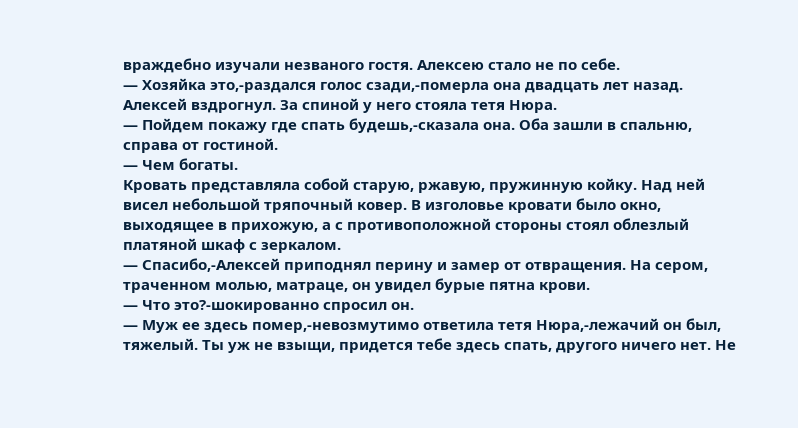враждебно изучали незваного гостя. Алексею стало не по себе.
— Хозяйка это,-раздался голос сзади,-померла она двадцать лет назад.
Алексей вздрогнул. За спиной у него стояла тетя Нюра.
— Пойдем покажу где спать будешь,-сказала она. Оба зашли в спальню, справа от гостиной.
— Чем богаты.
Кровать представляла собой старую, ржавую, пружинную койку. Над ней висел небольшой тряпочный ковер. В изголовье кровати было окно, выходящее в прихожую, а с противоположной стороны стоял облезлый платяной шкаф с зеркалом.
— Спасибо,-Алексей приподнял перину и замер от отвращения. На сером, траченном молью, матраце, он увидел бурые пятна крови.
— Что это?-шокированно спросил он.
— Муж ее здесь помер,-невозмутимо ответила тетя Нюра,-лежачий он был, тяжелый. Ты уж не взыщи, придется тебе здесь спать, другого ничего нет. Не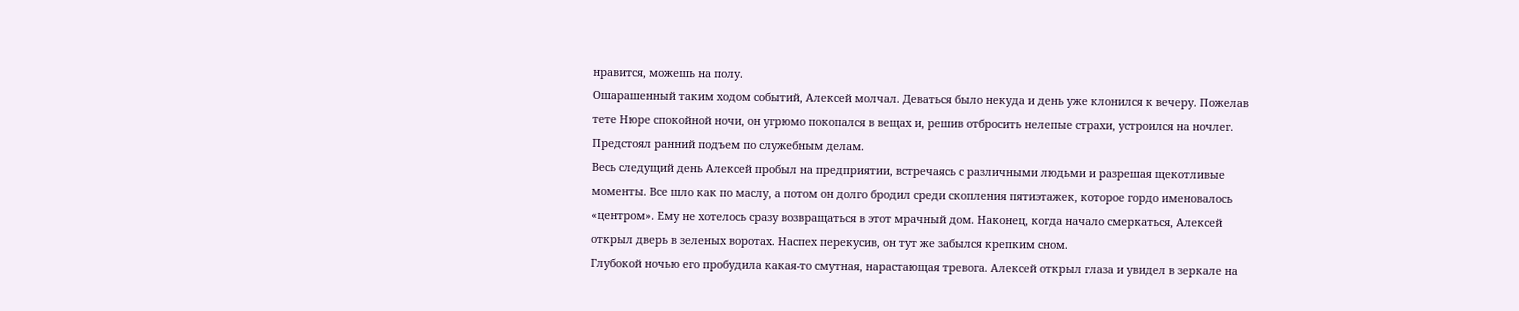нравится, можешь на полу.
Ошарашенный таким ходом событий, Алексей молчал. Деваться было некуда и день уже клонился к вечеру. Пожелав тете Нюре спокойной ночи, он угрюмо покопался в вещах и, решив отбросить нелепые страхи, устроился на ночлег. Предстоял ранний подъем по служебным делам.
Весь следущий день Алексей пробыл на предприятии, встречаясь с различными людьми и разрешая щекотливые моменты. Все шло как по маслу, а потом он долго бродил среди скопления пятиэтажек, которое гордо именовалось «центром». Ему не хотелось сразу возвращаться в этот мрачный дом. Наконец, когда начало смеркаться, Алексей открыл дверь в зеленых воротах. Наспех перекусив, он тут же забылся крепким сном.
Глубокой ночью его пробудила какая-то смутная, нарастающая тревога. Алексей открыл глаза и увидел в зеркале на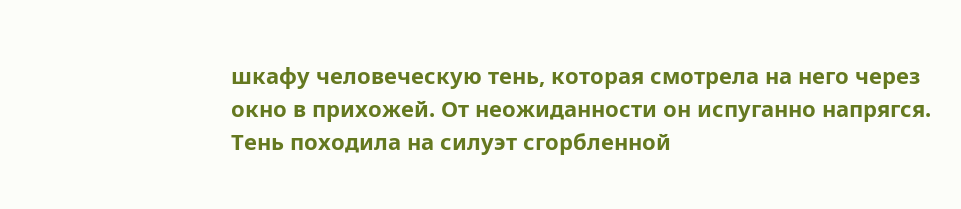шкафу человеческую тень, которая смотрела на него через окно в прихожей. От неожиданности он испуганно напрягся. Тень походила на силуэт сгорбленной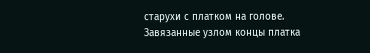старухи с платком на голове. Завязанные узлом концы платка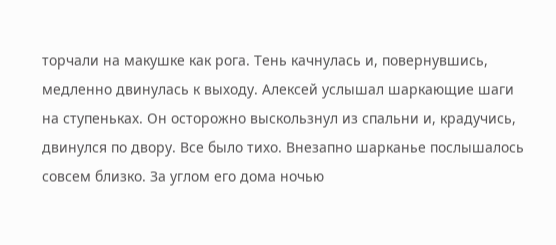торчали на макушке как рога. Тень качнулась и, повернувшись, медленно двинулась к выходу. Алексей услышал шаркающие шаги на ступеньках. Он осторожно выскользнул из спальни и, крадучись, двинулся по двору. Все было тихо. Внезапно шарканье послышалось совсем близко. За углом его дома ночью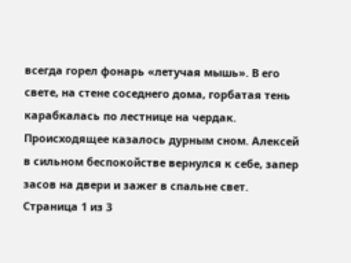всегда горел фонарь «летучая мышь». В его свете, на стене соседнего дома, горбатая тень карабкалась по лестнице на чердак. Происходящее казалось дурным сном. Алексей в сильном беспокойстве вернулся к себе, запер засов на двери и зажег в спальне свет.
Страница 1 из 3